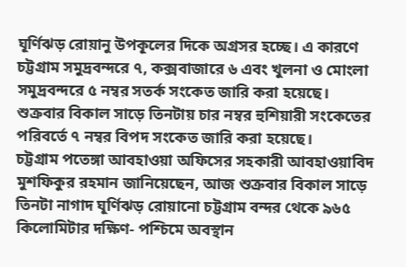ঘূর্ণিঝড় রোয়ানু উপকূলের দিকে অগ্রসর হচ্ছে। এ কারণে চট্টগ্রাম সমুদ্রবন্দরে ৭, কক্সবাজারে ৬ এবং খুলনা ও মোংলা সমুদ্রবন্দরে ৫ নম্বর সতর্ক সংকেত জারি করা হয়েছে।
শুক্রবার বিকাল সাড়ে তিনটায় চার নম্বর হুশিয়ারী সংকেতের পরিবর্তে ৭ নম্বর বিপদ সংকেত জারি করা হয়েছে।
চট্টগ্রাম পতেঙ্গা আবহাওয়া অফিসের সহকারী আবহাওয়াবিদ মুশফিকুর রহমান জানিয়েছেন, আজ শুক্রবার বিকাল সাড়ে তিনটা নাগাদ ঘূর্ণিঝড় রোয়ানো চট্টগ্রাম বন্দর থেকে ৯৬৫ কিলোমিটার দক্ষিণ- পশ্চিমে অবস্থান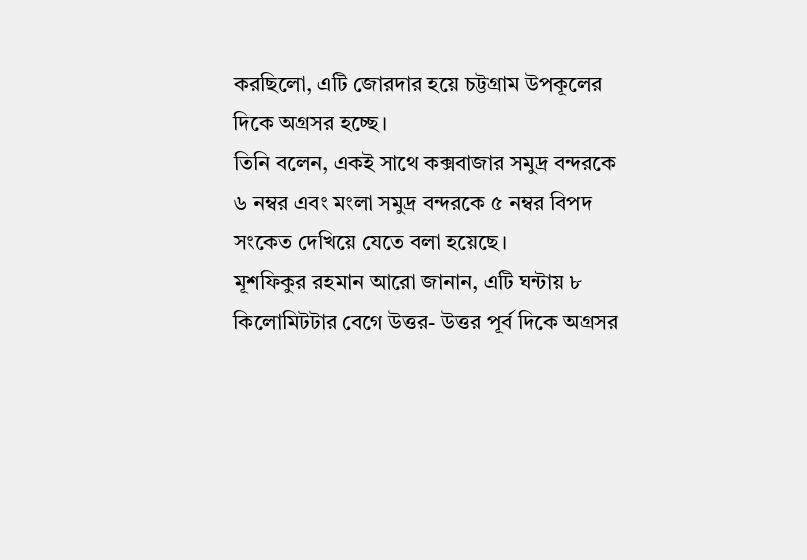করছিলো, এটি জোরদার হয়ে চট্টগ্রাম উপকূলের দিকে অগ্রসর হচ্ছে।
তিনি বলেন, একই সাথে কক্সবাজার সমুদ্র বন্দরকে ৬ নম্বর এবং মংলা সমুদ্র বন্দরকে ৫ নম্বর বিপদ সংকেত দেখিয়ে যেতে বলা হয়েছে।
মূশফিকুর রহমান আরো জানান, এটি ঘন্টায় ৮ কিলোমিটটার বেগে উত্তর- উত্তর পূর্ব দিকে অগ্রসর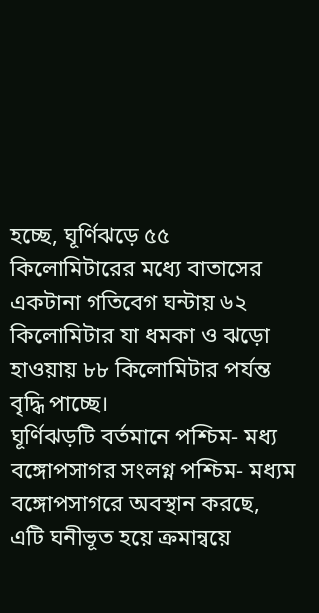হচ্ছে, ঘূর্ণিঝড়ে ৫৫ কিলোমিটারের মধ্যে বাতাসের একটানা গতিবেগ ঘন্টায় ৬২ কিলোমিটার যা ধমকা ও ঝড়ো হাওয়ায় ৮৮ কিলোমিটার পর্যন্ত বৃদ্ধি পাচ্ছে।
ঘূর্ণিঝড়টি বর্তমানে পশ্চিম- মধ্য বঙ্গোপসাগর সংলগ্ন পশ্চিম- মধ্যম বঙ্গোপসাগরে অবস্থান করছে, এটি ঘনীভূত হয়ে ক্রমান্বয়ে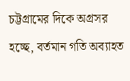চট্টগ্রামের দিকে অগ্রসর হচ্ছে, বর্তমান গতি অব্যাহত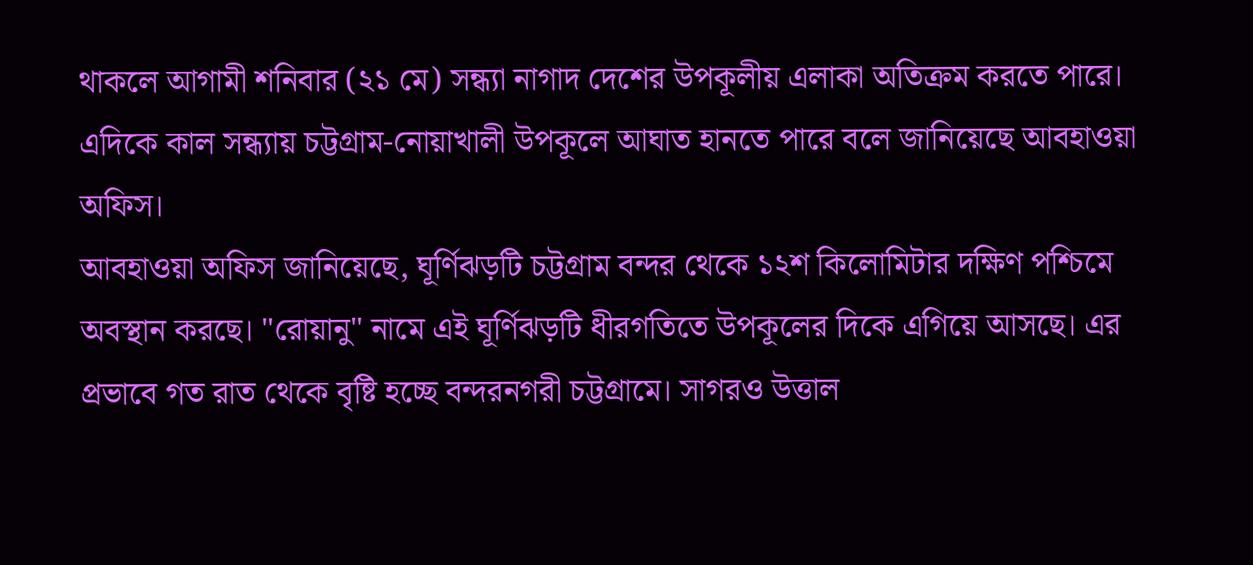থাকলে আগামী শনিবার (২১ মে) সন্ধ্যা নাগাদ দেশের উপকূলীয় এলাকা অতিক্রম করতে পারে।
এদিকে কাল সন্ধ্যায় চট্টগ্রাম-নোয়াখালী উপকূলে আঘাত হানতে পারে বলে জানিয়েছে আবহাওয়া অফিস।
আবহাওয়া অফিস জানিয়েছে, ঘূর্ণিঝড়টি চট্টগ্রাম বন্দর থেকে ১২শ কিলোমিটার দক্ষিণ পশ্চিমে অবস্থান করছে। "রোয়ানু" নামে এই ঘূর্ণিঝড়টি ধীরগতিতে উপকূলের দিকে এগিয়ে আসছে। এর প্রভাবে গত রাত থেকে বৃষ্টি হচ্ছে বন্দরনগরী চট্টগ্রামে। সাগরও উত্তাল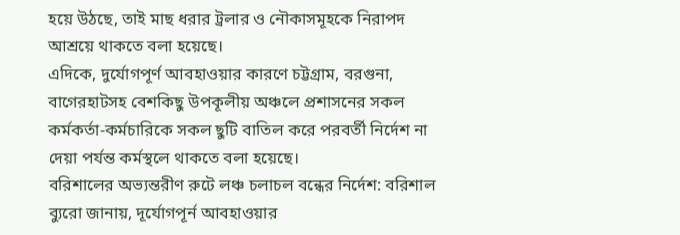হয়ে উঠছে, তাই মাছ ধরার ট্রলার ও নৌকাসমূহকে নিরাপদ আশ্রয়ে থাকতে বলা হয়েছে।
এদিকে, দুর্যোগপূর্ণ আবহাওয়ার কারণে চট্টগ্রাম, বরগুনা, বাগেরহাটসহ বেশকিছু উপকূলীয় অঞ্চলে প্রশাসনের সকল কর্মকর্তা-কর্মচারিকে সকল ছুটি বাতিল করে পরবর্তী নির্দেশ না দেয়া পর্যন্ত কর্মস্থলে থাকতে বলা হয়েছে।
বরিশালের অভ্যন্তরীণ রুটে লঞ্চ চলাচল বন্ধের নির্দেশ: বরিশাল ব্যুরো জানায়, দূর্যোগপূর্ন আবহাওয়ার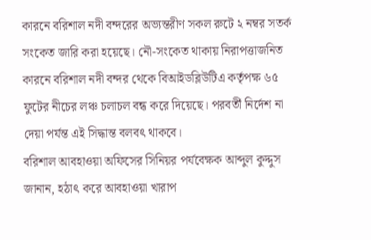কারনে বরিশাল নদী বন্দরের অভ্যন্তরীণ সকল রুটে ২ নম্বর সতর্ক সংকেত জারি করা হয়েছে। নৌ-সংকেত থাকায় নিরাপত্তাজনিত কারনে বরিশাল নদী বন্দর থেকে বিআইডব্লিউটিএ কর্তৃপক্ষ ৬৫ ফুটের নীচের লঞ্চ চলাচল বন্ধ করে দিয়েছে। পরবর্তী নির্দেশ না দেয়া পর্যন্ত এই সিদ্ধান্ত বলবৎ থাকবে।
বরিশাল আবহাওয়া অফিসের সিনিয়র পর্যবেক্ষক আব্দুল কুদ্দুস জানান, হঠাৎ করে আবহাওয়া খারাপ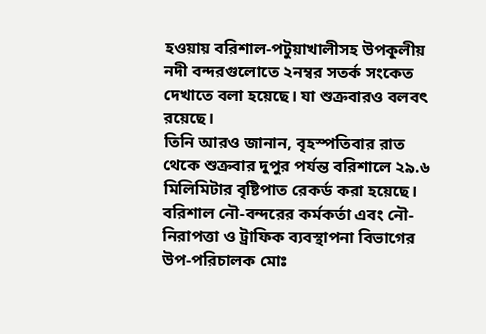হওয়ায় বরিশাল-পটুয়াখালীসহ উপকূলীয় নদী বন্দরগুলোতে ২নম্বর সতর্ক সংকেত দেখাতে বলা হয়েছে। যা শুক্রবারও বলবৎ রয়েছে।
তিনি আরও জানান, বৃহস্পতিবার রাত থেকে শুক্রবার দুপুর পর্যন্ত বরিশালে ২৯.৬ মিলিমিটার বৃষ্টিপাত রেকর্ড করা হয়েছে। বরিশাল নৌ-বন্দরের কর্মকর্তা এবং নৌ-নিরাপত্তা ও ট্রাফিক ব্যবস্থাপনা বিভাগের উপ-পরিচালক মোঃ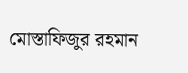মোস্তাফিজুর রহমান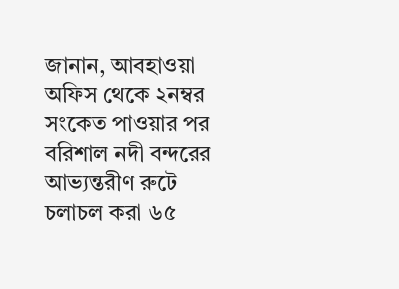জানান, আবহাওয়া অফিস থেকে ২নম্বর সংকেত পাওয়ার পর বরিশাল নদী বন্দরের আভ্যন্তরীণ রুটে চলাচল করা ৬৫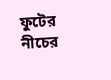ফুটের নীচের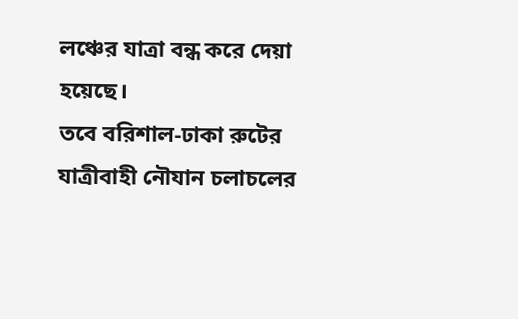লঞ্চের যাত্রা বন্ধ করে দেয়া হয়েছে।
তবে বরিশাল-ঢাকা রুটের যাত্রীবাহী নৌযান চলাচলের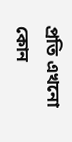প্রতি এখনো কোন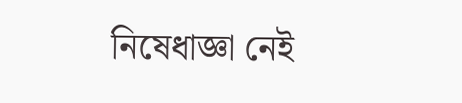নিষেধাজ্ঞা নেই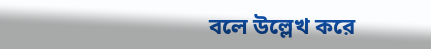বলে উল্লেখ করে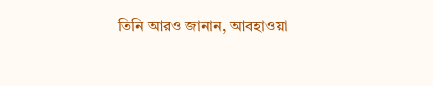তিনি আরও জানান, আবহাওয়া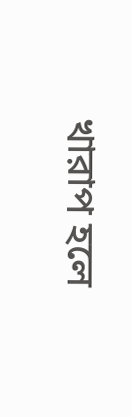খারাপ হলে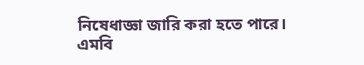নিষেধাজ্ঞা জারি করা হতে পারে।
এমবি